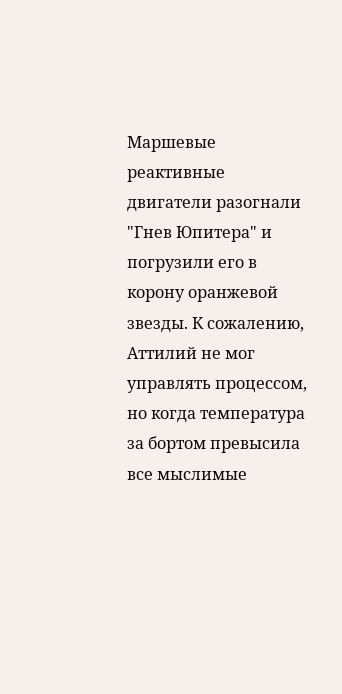Маршевые реактивные двигатели разогнали "Гнев Юпитера" и погрузили его в корону оранжевой звезды. К сожалению, Аттилий не мог управлять процессом, но когда температура за бортом превысила все мыслимые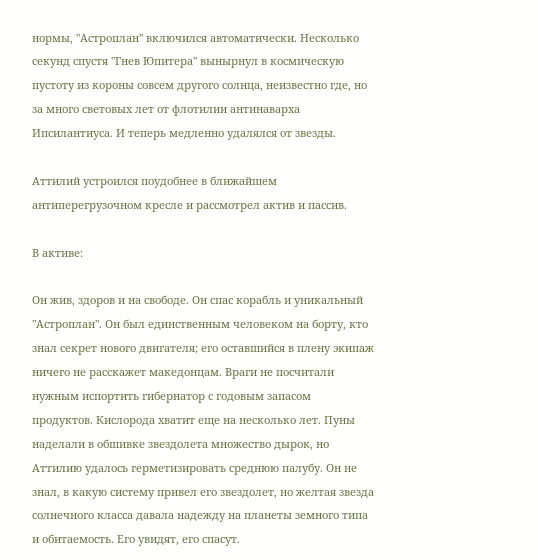нормы, "Астроплан" включился автоматически. Несколько секунд спустя "Гнев Юпитера" вынырнул в космическую пустоту из короны совсем другого солнца, неизвестно где, но за много световых лет от флотилии антинаварха Ипсилантиуса. И теперь медленно удалялся от звезды.

Аттилий устроился поудобнее в ближайшем антиперегрузочном кресле и рассмотрел актив и пассив.

В активе:

Он жив, здоров и на свободе. Он спас корабль и уникальный "Астроплан". Он был единственным человеком на борту, кто знал секрет нового двигателя; его оставшийся в плену экипаж ничего не расскажет македонцам. Враги не посчитали нужным испортить гибернатор с годовым запасом продуктов. Кислорода хватит еще на несколько лет. Пуны наделали в обшивке звездолета множество дырок, но Аттилию удалось герметизировать среднюю палубу. Он не знал, в какую систему привел его звездолет, но желтая звезда солнечного класса давала надежду на планеты земного типа и обитаемость. Его увидят, его спасут.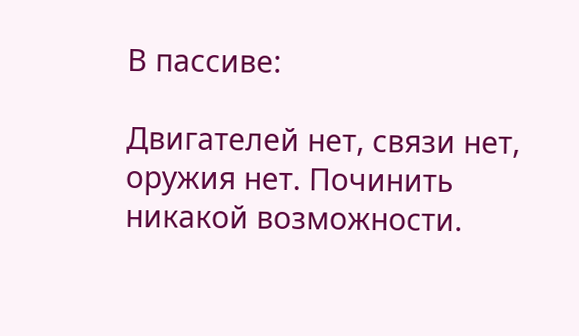В пассиве:

Двигателей нет, связи нет, оружия нет. Починить никакой возможности.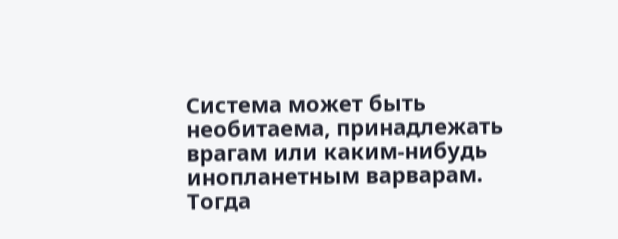Система может быть необитаема, принадлежать врагам или каким-нибудь инопланетным варварам. Тогда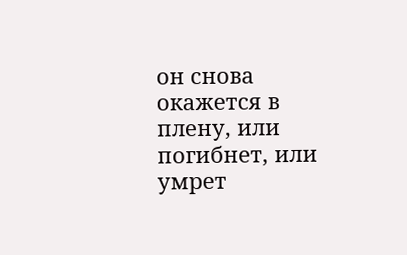он снова окажется в плену, или погибнет, или умрет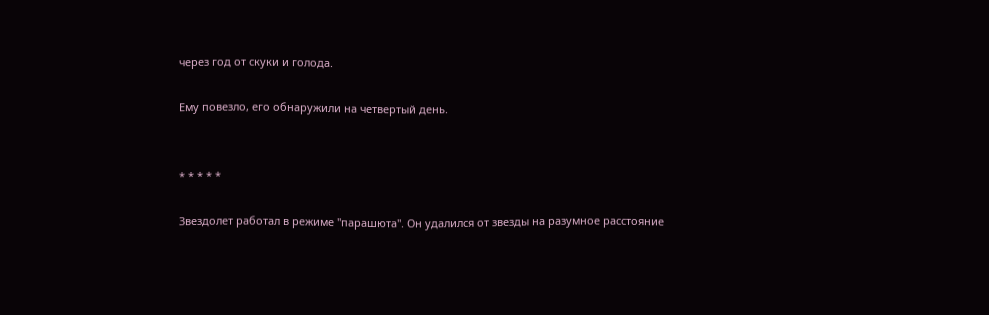через год от скуки и голода.

Ему повезло, его обнаружили на четвертый день.


* * * * *

Звездолет работал в режиме "парашюта". Он удалился от звезды на разумное расстояние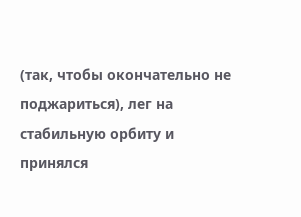(так, чтобы окончательно не поджариться), лег на стабильную орбиту и принялся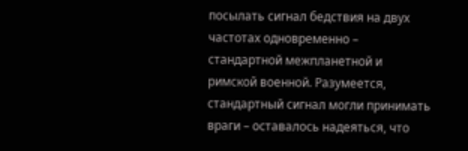посылать сигнал бедствия на двух частотах одновременно – стандартной межпланетной и римской военной. Разумеется, стандартный сигнал могли принимать враги – оставалось надеяться, что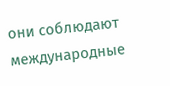они соблюдают международные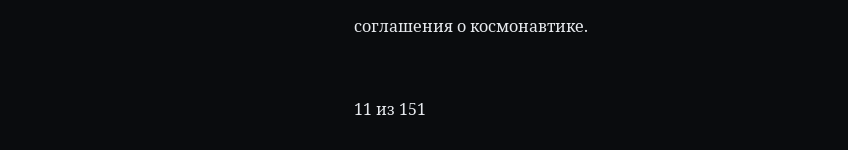соглашения о космонавтике.



11 из 151